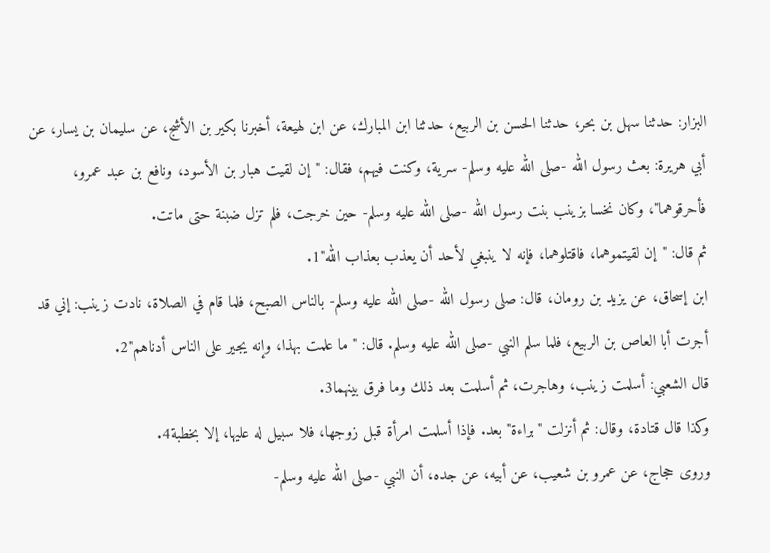البزار: حدثنا سهل بن بحر، حدثنا الحسن بن الربيع، حدثنا ابن المبارك، عن ابن لهيعة، أخبرنا بكير بن الأشج، عن سليمان بن يسار، عن أبي هريرة: بعث رسول الله -صلى الله عليه وسلم- سرية، وكنت فيهم، فقال: "إن لقيت هبار بن الأسود، ونافع بن عبد عمرو، فأحرقوهما"، وكان نخسا بزينب بنت رسول الله -صلى الله عليه وسلم- حين خرجت، فلم تزل ضبنة حتى ماتت.
ثم قال: "إن لقيتموهما، فاقتلوهما، فإنه لا ينبغي لأحد أن يعذب بعذاب الله"1.
ابن إسحاق، عن يزيد بن رومان، قال: صلى رسول الله -صلى الله عليه وسلم- بالناس الصبح، فلما قام في الصلاة، نادت زينب: إني قد أجرت أبا العاص بن الربيع، فلما سلم النبي -صلى الله عليه وسلم. قال: "ما علمت بهذا، وإنه يجير على الناس أدناهم"2.
قال الشعبي: أسلمت زينب، وهاجرت، ثم أسلمت بعد ذلك وما فرق بينهما3.
وكذا قال قتادة، وقال: ثم أنزلت "براءة" بعد. فإذا أسلمت امرأة قبل زوجها، فلا سبيل له عليها، إلا بخطبة4.
وروى حجاج، عن عمرو بن شعيب، عن أبيه، عن جده، أن النبي -صلى الله عليه وسلم-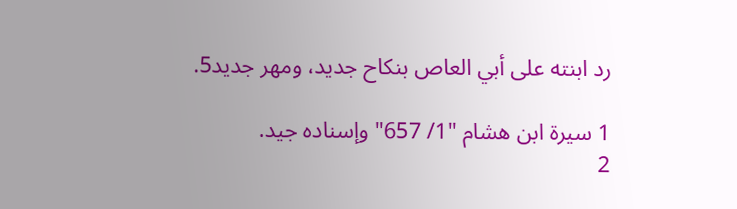رد ابنته على أبي العاص بنكاح جديد، ومهر جديد5.

1 سيرة ابن هشام "1/ 657" وإسناده جيد.
2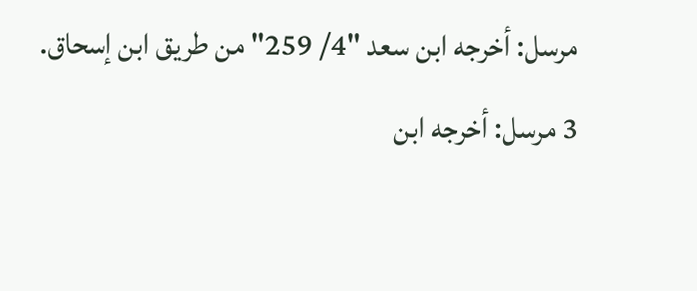مرسل: أخرجه ابن سعد "4/ 259" من طريق ابن إسحاق.
3 مرسل: أخرجه ابن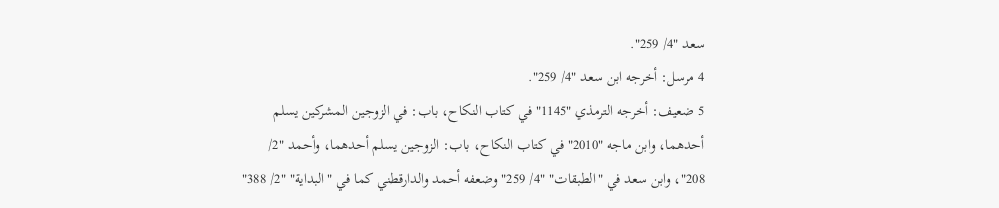سعد "4/ 259".
4 مرسل: أخرجه ابن سعد "4/ 259".
5 ضعيف: أخرجه الترمذي "1145" في كتاب النكاح، باب: في الزوجين المشركين يسلم أحدهما، وابن ماجه "2010" في كتاب النكاح، باب: الزوجين يسلم أحدهما، وأحمد "2/ 208"، وابن سعد في "الطبقات" "4/ 259" وضعفه أحمد والدارقطني كما في "البداية" "2/ 388"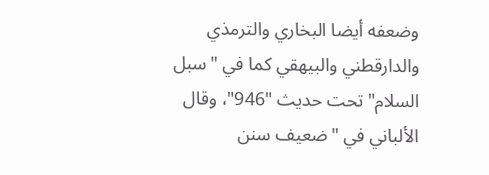وضعفه أيضا البخاري والترمذي والدارقطني والبيهقي كما في "سبل السلام" تحت حديث "946"، وقال الألباني في "ضعيف سنن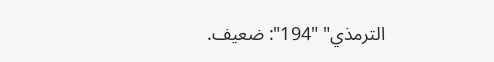الترمذي" "194": ضعيف.